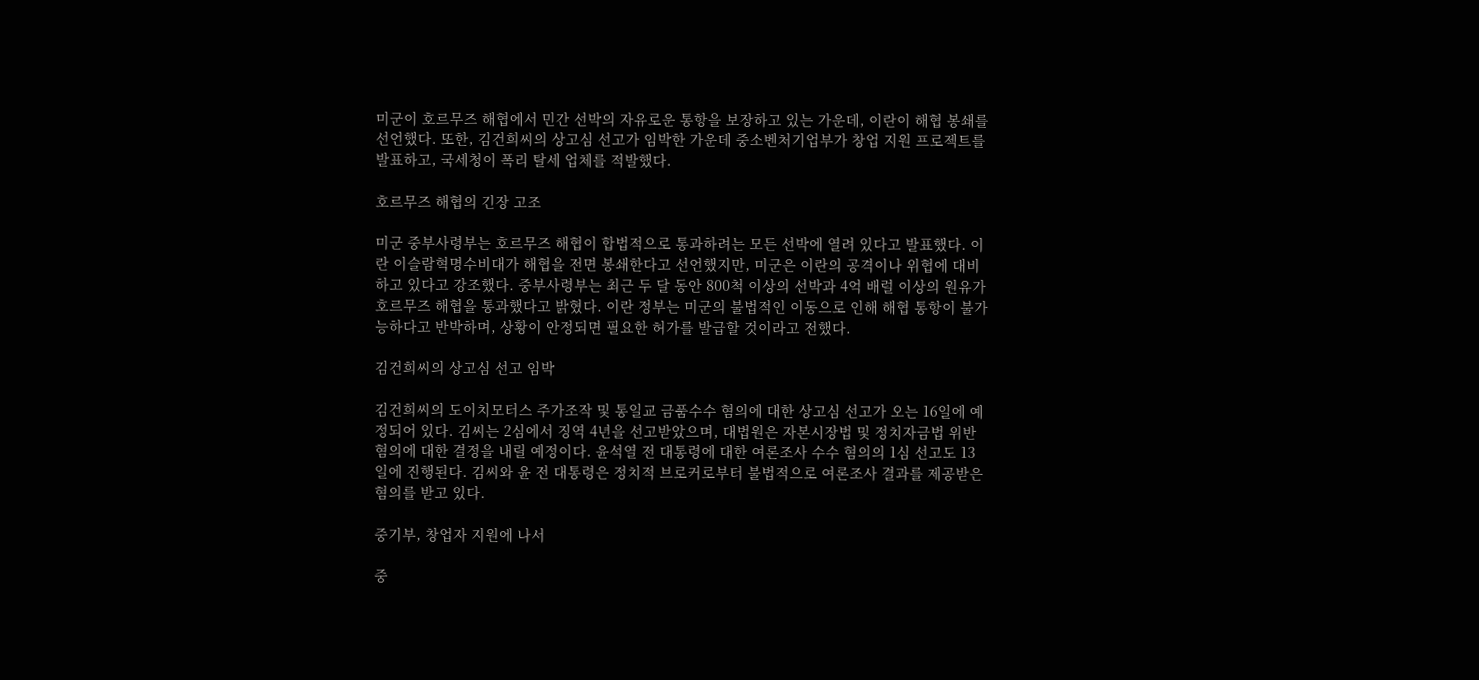미군이 호르무즈 해협에서 민간 선박의 자유로운 통항을 보장하고 있는 가운데, 이란이 해협 봉쇄를 선언했다. 또한, 김건희씨의 상고심 선고가 임박한 가운데 중소벤처기업부가 창업 지원 프로젝트를 발표하고, 국세청이 폭리 탈세 업체를 적발했다.

호르무즈 해협의 긴장 고조

미군 중부사령부는 호르무즈 해협이 합법적으로 통과하려는 모든 선박에 열려 있다고 발표했다. 이란 이슬람혁명수비대가 해협을 전면 봉쇄한다고 선언했지만, 미군은 이란의 공격이나 위협에 대비하고 있다고 강조했다. 중부사령부는 최근 두 달 동안 800척 이상의 선박과 4억 배럴 이상의 원유가 호르무즈 해협을 통과했다고 밝혔다. 이란 정부는 미군의 불법적인 이동으로 인해 해협 통항이 불가능하다고 반박하며, 상황이 안정되면 필요한 허가를 발급할 것이라고 전했다.

김건희씨의 상고심 선고 임박

김건희씨의 도이치모터스 주가조작 및 통일교 금품수수 혐의에 대한 상고심 선고가 오는 16일에 예정되어 있다. 김씨는 2심에서 징역 4년을 선고받았으며, 대법원은 자본시장법 및 정치자금법 위반 혐의에 대한 결정을 내릴 예정이다. 윤석열 전 대통령에 대한 여론조사 수수 혐의의 1심 선고도 13일에 진행된다. 김씨와 윤 전 대통령은 정치적 브로커로부터 불법적으로 여론조사 결과를 제공받은 혐의를 받고 있다.

중기부, 창업자 지원에 나서

중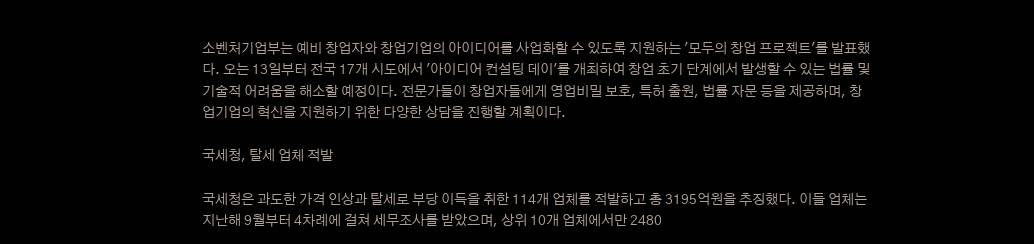소벤처기업부는 예비 창업자와 창업기업의 아이디어를 사업화할 수 있도록 지원하는 '모두의 창업 프로젝트'를 발표했다. 오는 13일부터 전국 17개 시도에서 '아이디어 컨설팅 데이'를 개최하여 창업 초기 단계에서 발생할 수 있는 법률 및 기술적 어려움을 해소할 예정이다. 전문가들이 창업자들에게 영업비밀 보호, 특허 출원, 법률 자문 등을 제공하며, 창업기업의 혁신을 지원하기 위한 다양한 상담을 진행할 계획이다.

국세청, 탈세 업체 적발

국세청은 과도한 가격 인상과 탈세로 부당 이득을 취한 114개 업체를 적발하고 총 3195억원을 추징했다. 이들 업체는 지난해 9월부터 4차례에 걸쳐 세무조사를 받았으며, 상위 10개 업체에서만 2480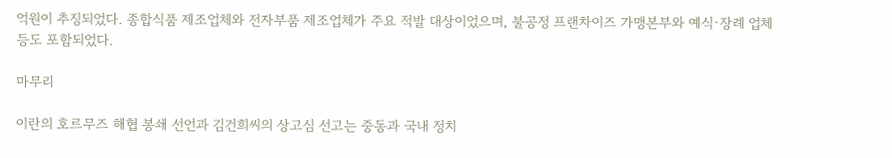억원이 추징되었다. 종합식품 제조업체와 전자부품 제조업체가 주요 적발 대상이었으며, 불공정 프랜차이즈 가맹본부와 예식·장례 업체 등도 포함되었다.

마무리

이란의 호르무즈 해협 봉쇄 선언과 김건희씨의 상고심 선고는 중동과 국내 정치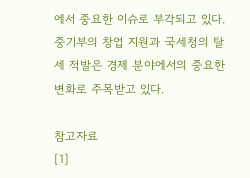에서 중요한 이슈로 부각되고 있다. 중기부의 창업 지원과 국세청의 탈세 적발은 경제 분야에서의 중요한 변화로 주목받고 있다.

참고자료
[1]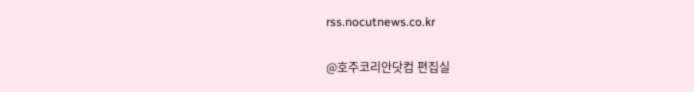rss.nocutnews.co.kr

@호주코리안닷컴 편집실